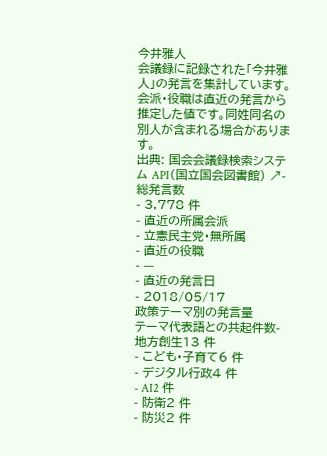今井雅人
会議録に記録された「今井雅人」の発言を集計しています。会派・役職は直近の発言から推定した値です。同姓同名の別人が含まれる場合があります。
出典: 国会会議録検索システム API(国立国会図書館) ↗- 総発言数
- 3,778 件
- 直近の所属会派
- 立憲民主党・無所属
- 直近の役職
- —
- 直近の発言日
- 2018/05/17
政策テーマ別の発言量
テーマ代表語との共起件数- 地方創生13 件
- こども・子育て6 件
- デジタル行政4 件
- AI2 件
- 防衛2 件
- 防災2 件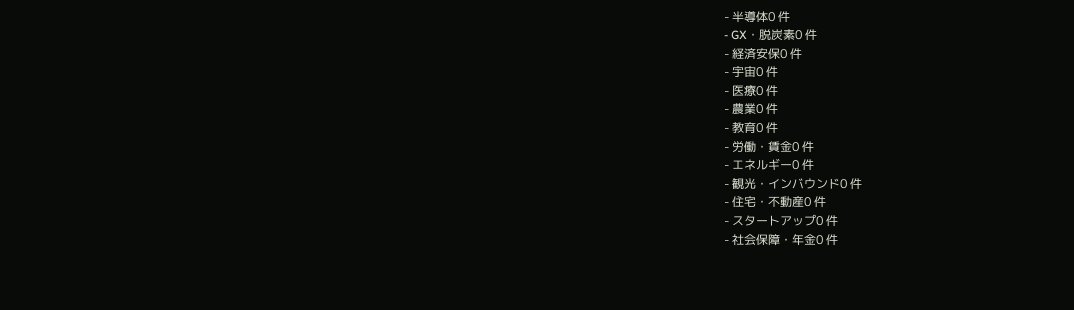- 半導体0 件
- GX・脱炭素0 件
- 経済安保0 件
- 宇宙0 件
- 医療0 件
- 農業0 件
- 教育0 件
- 労働・賃金0 件
- エネルギー0 件
- 観光・インバウンド0 件
- 住宅・不動産0 件
- スタートアップ0 件
- 社会保障・年金0 件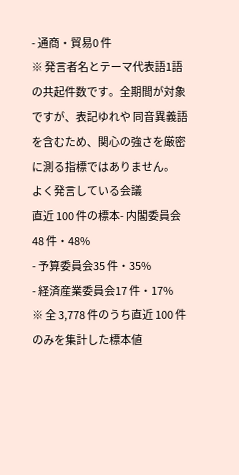- 通商・貿易0 件
※ 発言者名とテーマ代表語1語の共起件数です。全期間が対象ですが、表記ゆれや 同音異義語を含むため、関心の強さを厳密に測る指標ではありません。
よく発言している会議
直近 100 件の標本- 内閣委員会48 件・48%
- 予算委員会35 件・35%
- 経済産業委員会17 件・17%
※ 全 3,778 件のうち直近 100 件のみを集計した標本値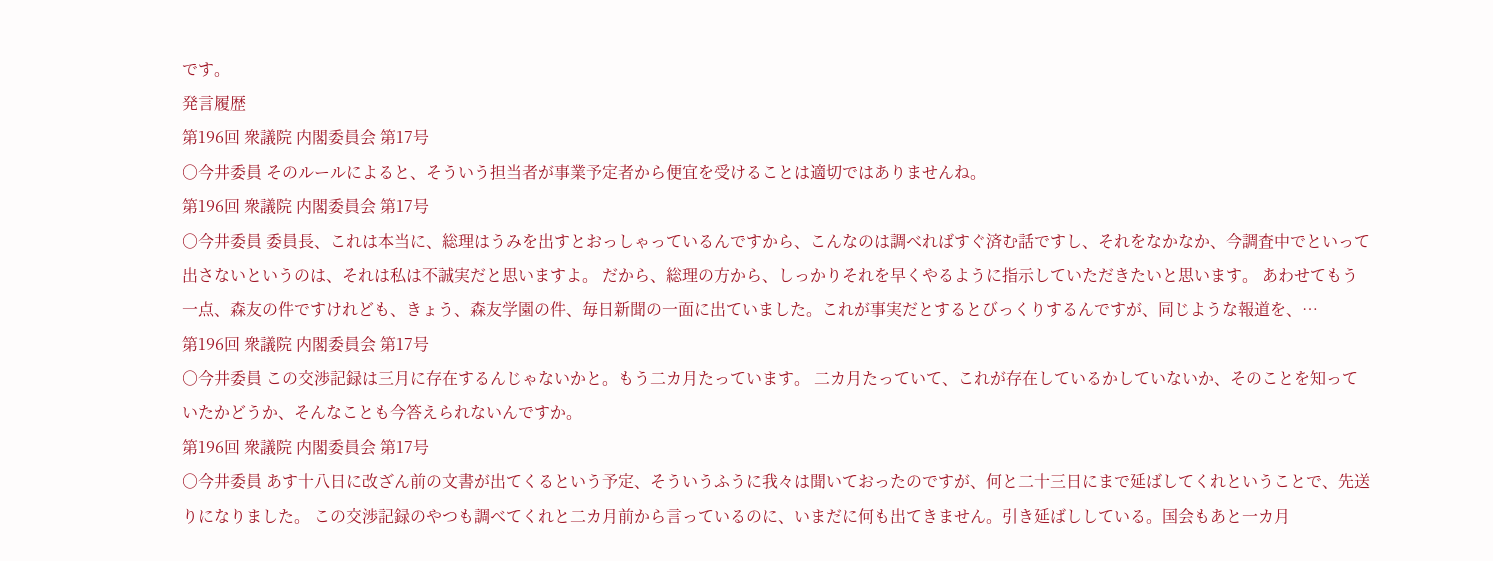です。
発言履歴
第196回 衆議院 内閣委員会 第17号
○今井委員 そのルールによると、そういう担当者が事業予定者から便宜を受けることは適切ではありませんね。
第196回 衆議院 内閣委員会 第17号
○今井委員 委員長、これは本当に、総理はうみを出すとおっしゃっているんですから、こんなのは調べればすぐ済む話ですし、それをなかなか、今調査中でといって出さないというのは、それは私は不誠実だと思いますよ。 だから、総理の方から、しっかりそれを早くやるように指示していただきたいと思います。 あわせてもう一点、森友の件ですけれども、きょう、森友学園の件、毎日新聞の一面に出ていました。これが事実だとするとびっくりするんですが、同じような報道を、…
第196回 衆議院 内閣委員会 第17号
○今井委員 この交渉記録は三月に存在するんじゃないかと。もう二カ月たっています。 二カ月たっていて、これが存在しているかしていないか、そのことを知っていたかどうか、そんなことも今答えられないんですか。
第196回 衆議院 内閣委員会 第17号
○今井委員 あす十八日に改ざん前の文書が出てくるという予定、そういうふうに我々は聞いておったのですが、何と二十三日にまで延ばしてくれということで、先送りになりました。 この交渉記録のやつも調べてくれと二カ月前から言っているのに、いまだに何も出てきません。引き延ばししている。国会もあと一カ月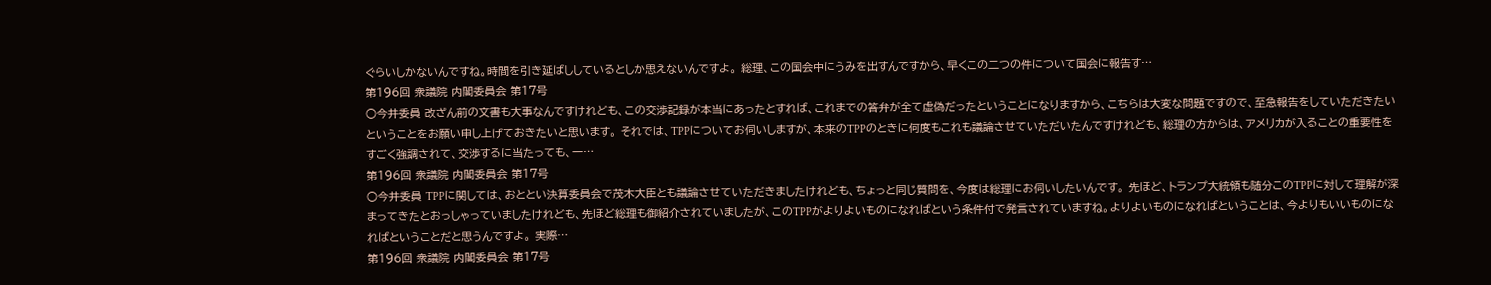ぐらいしかないんですね。時間を引き延ばししているとしか思えないんですよ。 総理、この国会中にうみを出すんですから、早くこの二つの件について国会に報告す…
第196回 衆議院 内閣委員会 第17号
○今井委員 改ざん前の文書も大事なんですけれども、この交渉記録が本当にあったとすれば、これまでの答弁が全て虚偽だったということになりますから、こちらは大変な問題ですので、至急報告をしていただきたいということをお願い申し上げておきたいと思います。 それでは、TPPについてお伺いしますが、本来のTPPのときに何度もこれも議論させていただいたんですけれども、総理の方からは、アメリカが入ることの重要性をすごく強調されて、交渉するに当たっても、一…
第196回 衆議院 内閣委員会 第17号
○今井委員 TPPに関しては、おととい決算委員会で茂木大臣とも議論させていただきましたけれども、ちょっと同じ質問を、今度は総理にお伺いしたいんです。 先ほど、トランプ大統領も随分このTPPに対して理解が深まってきたとおっしゃっていましたけれども、先ほど総理も御紹介されていましたが、このTPPがよりよいものになればという条件付で発言されていますね。よりよいものになればということは、今よりもいいものになればということだと思うんですよ。 実際…
第196回 衆議院 内閣委員会 第17号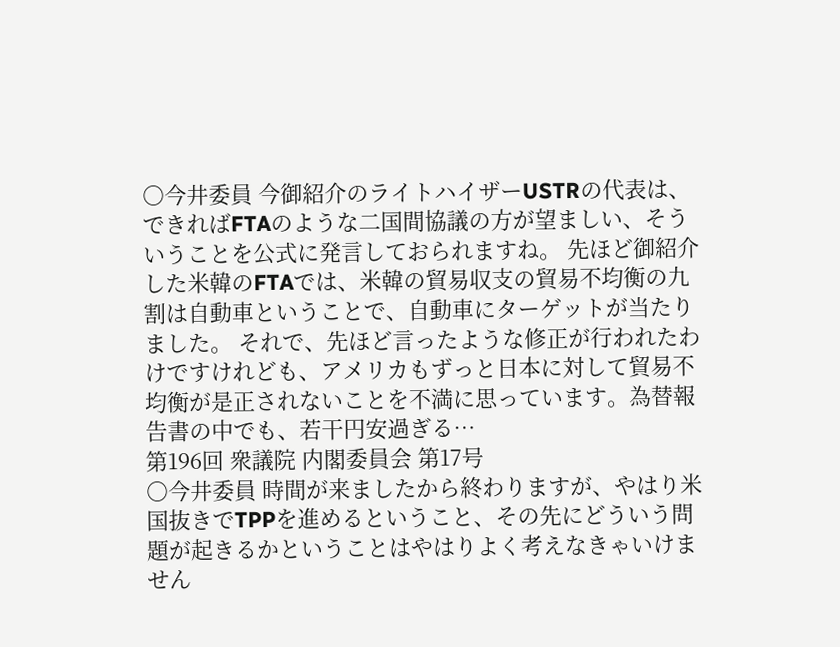○今井委員 今御紹介のライトハイザーUSTRの代表は、できればFTAのような二国間協議の方が望ましい、そういうことを公式に発言しておられますね。 先ほど御紹介した米韓のFTAでは、米韓の貿易収支の貿易不均衡の九割は自動車ということで、自動車にターゲットが当たりました。 それで、先ほど言ったような修正が行われたわけですけれども、アメリカもずっと日本に対して貿易不均衡が是正されないことを不満に思っています。為替報告書の中でも、若干円安過ぎる…
第196回 衆議院 内閣委員会 第17号
○今井委員 時間が来ましたから終わりますが、やはり米国抜きでTPPを進めるということ、その先にどういう問題が起きるかということはやはりよく考えなきゃいけません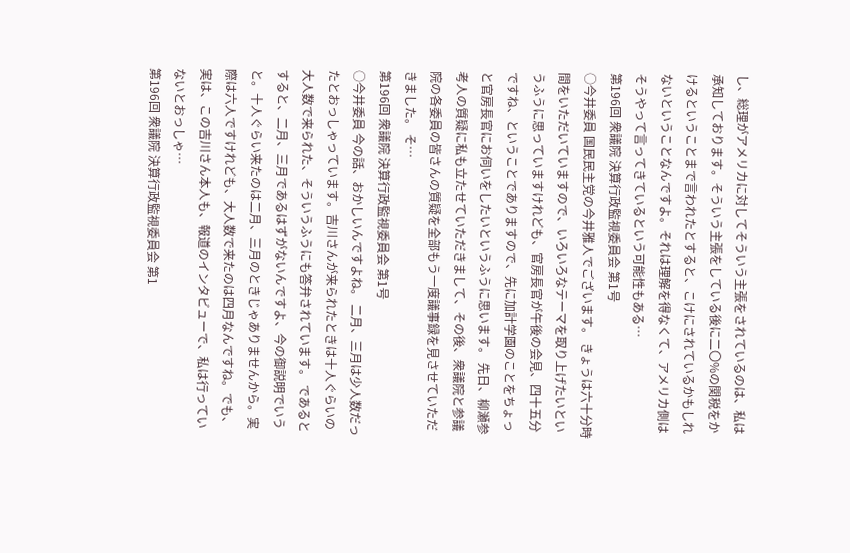し、総理がアメリカに対してそういう主張をされているのは、私は承知しております。そういう主張をしている後に二〇%の関税をかけるということまで言われたとすると、こけにされているかもしれないということなんですよ。それは理解を得なくて、アメリカ側はそうやって言ってきているという可能性もある…
第196回 衆議院 決算行政監視委員会 第1号
○今井委員 国民民主党の今井雅人でございます。 きょうは六十分時間をいただいていますので、いろいろなテーマを取り上げたいというふうに思っていますけれども、官房長官が午後の会見、四十五分ですね、ということでありますので、先に加計学園のことをちょっと官房長官にお伺いをしたいというふうに思います。 先日、柳瀬参考人の質疑に私も立たせていただきまして、その後、衆議院と参議院の各委員の皆さんの質疑を全部もう一度議事録を見させていただきました。 そ…
第196回 衆議院 決算行政監視委員会 第1号
○今井委員 今の話、おかしいんですよね。 二月、三月は少人数だったとおっしゃっています。吉川さんが来られたときは十人ぐらいの大人数で来られた、そういうふうにも答弁されています。 であるとすると、二月、三月であるはずがないんですよ、今の御説明でいうと。十人ぐらい来たのは二月、三月のときじゃありませんから。実際は六人ですけれども、大人数で来たのは四月なんですね。でも、実は、この吉川さん本人も、報道のインタビューで、私は行っていないとおっしゃ…
第196回 衆議院 決算行政監視委員会 第1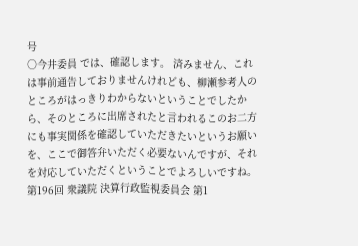号
○今井委員 では、確認します。 済みません、これは事前通告しておりませんけれども、柳瀬参考人のところがはっきりわからないということでしたから、そのところに出席されたと言われるこのお二方にも事実関係を確認していただきたいというお願いを、ここで御答弁いただく必要ないんですが、それを対応していただくということでよろしいですね。
第196回 衆議院 決算行政監視委員会 第1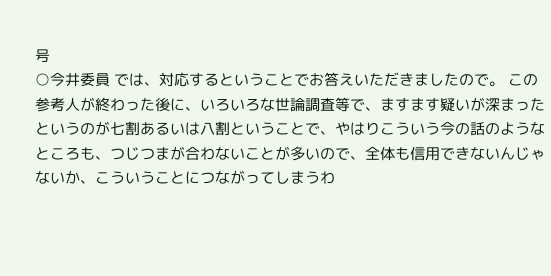号
○今井委員 では、対応するということでお答えいただきましたので。 この参考人が終わった後に、いろいろな世論調査等で、ますます疑いが深まったというのが七割あるいは八割ということで、やはりこういう今の話のようなところも、つじつまが合わないことが多いので、全体も信用できないんじゃないか、こういうことにつながってしまうわ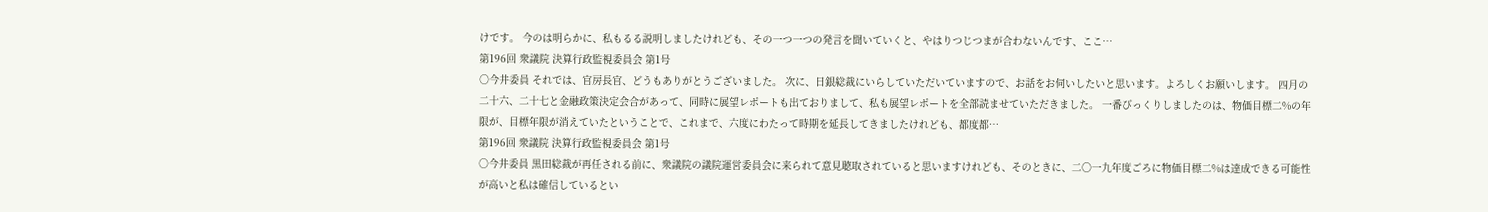けです。 今のは明らかに、私もるる説明しましたけれども、その一つ一つの発言を聞いていくと、やはりつじつまが合わないんです、ここ…
第196回 衆議院 決算行政監視委員会 第1号
○今井委員 それでは、官房長官、どうもありがとうございました。 次に、日銀総裁にいらしていただいていますので、お話をお伺いしたいと思います。よろしくお願いします。 四月の二十六、二十七と金融政策決定会合があって、同時に展望レポートも出ておりまして、私も展望レポートを全部読ませていただきました。 一番びっくりしましたのは、物価目標二%の年限が、目標年限が消えていたということで、これまで、六度にわたって時期を延長してきましたけれども、都度都…
第196回 衆議院 決算行政監視委員会 第1号
○今井委員 黒田総裁が再任される前に、衆議院の議院運営委員会に来られて意見聴取されていると思いますけれども、そのときに、二〇一九年度ごろに物価目標二%は達成できる可能性が高いと私は確信しているとい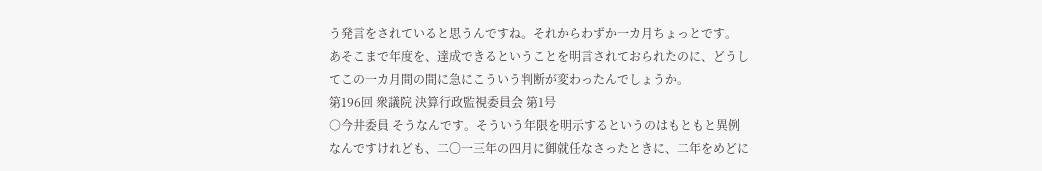う発言をされていると思うんですね。それからわずか一カ月ちょっとです。 あそこまで年度を、達成できるということを明言されておられたのに、どうしてこの一カ月間の間に急にこういう判断が変わったんでしょうか。
第196回 衆議院 決算行政監視委員会 第1号
○今井委員 そうなんです。そういう年限を明示するというのはもともと異例なんですけれども、二〇一三年の四月に御就任なさったときに、二年をめどに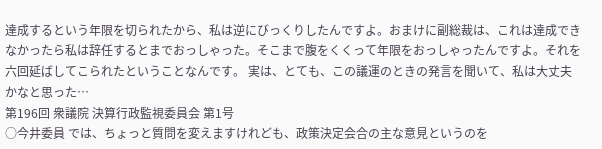達成するという年限を切られたから、私は逆にびっくりしたんですよ。おまけに副総裁は、これは達成できなかったら私は辞任するとまでおっしゃった。そこまで腹をくくって年限をおっしゃったんですよ。それを六回延ばしてこられたということなんです。 実は、とても、この議運のときの発言を聞いて、私は大丈夫かなと思った…
第196回 衆議院 決算行政監視委員会 第1号
○今井委員 では、ちょっと質問を変えますけれども、政策決定会合の主な意見というのを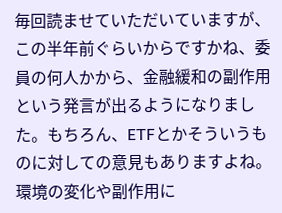毎回読ませていただいていますが、この半年前ぐらいからですかね、委員の何人かから、金融緩和の副作用という発言が出るようになりました。もちろん、ETFとかそういうものに対しての意見もありますよね。環境の変化や副作用に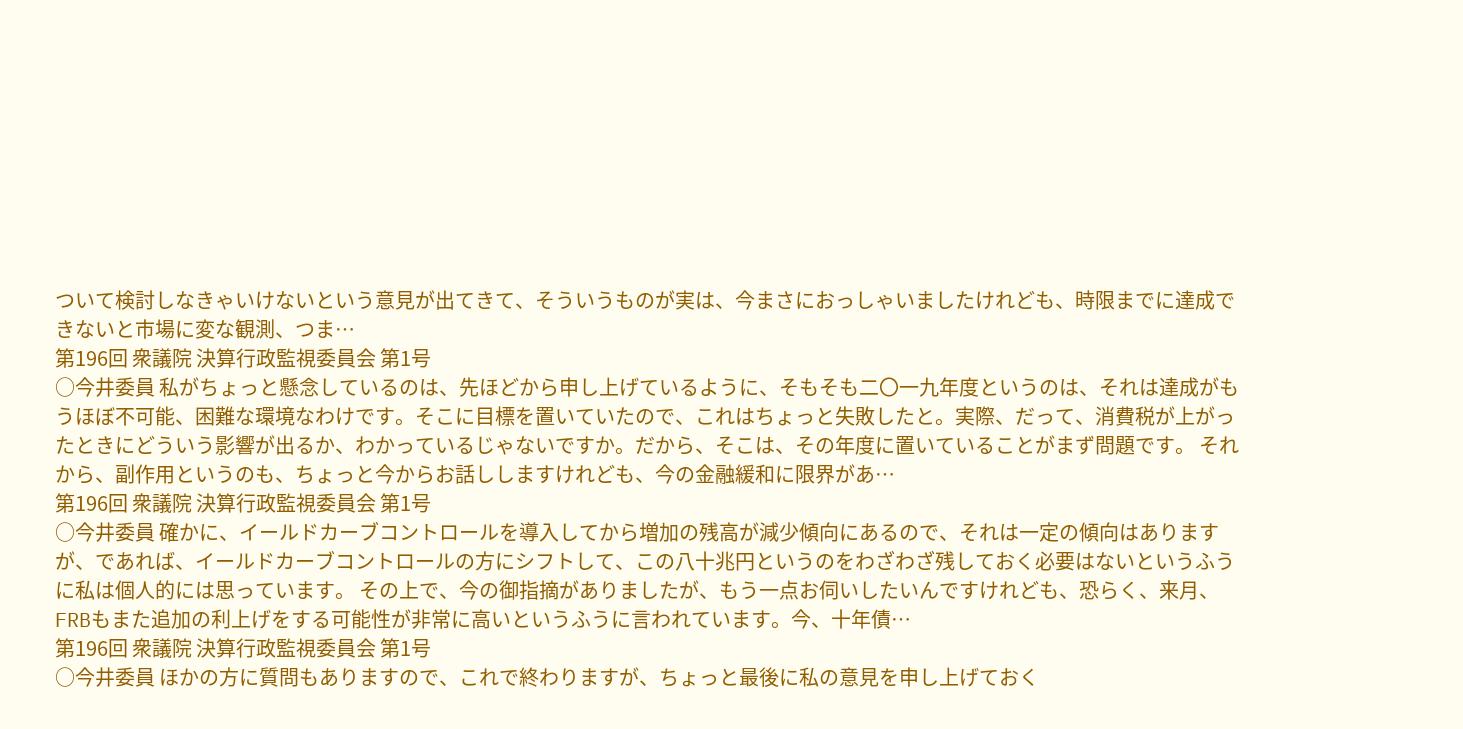ついて検討しなきゃいけないという意見が出てきて、そういうものが実は、今まさにおっしゃいましたけれども、時限までに達成できないと市場に変な観測、つま…
第196回 衆議院 決算行政監視委員会 第1号
○今井委員 私がちょっと懸念しているのは、先ほどから申し上げているように、そもそも二〇一九年度というのは、それは達成がもうほぼ不可能、困難な環境なわけです。そこに目標を置いていたので、これはちょっと失敗したと。実際、だって、消費税が上がったときにどういう影響が出るか、わかっているじゃないですか。だから、そこは、その年度に置いていることがまず問題です。 それから、副作用というのも、ちょっと今からお話ししますけれども、今の金融緩和に限界があ…
第196回 衆議院 決算行政監視委員会 第1号
○今井委員 確かに、イールドカーブコントロールを導入してから増加の残高が減少傾向にあるので、それは一定の傾向はありますが、であれば、イールドカーブコントロールの方にシフトして、この八十兆円というのをわざわざ残しておく必要はないというふうに私は個人的には思っています。 その上で、今の御指摘がありましたが、もう一点お伺いしたいんですけれども、恐らく、来月、FRBもまた追加の利上げをする可能性が非常に高いというふうに言われています。今、十年債…
第196回 衆議院 決算行政監視委員会 第1号
○今井委員 ほかの方に質問もありますので、これで終わりますが、ちょっと最後に私の意見を申し上げておく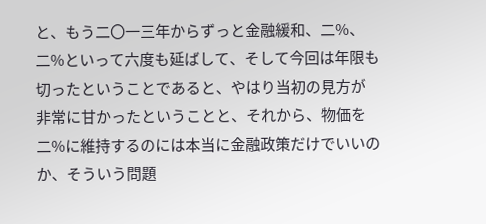と、もう二〇一三年からずっと金融緩和、二%、二%といって六度も延ばして、そして今回は年限も切ったということであると、やはり当初の見方が非常に甘かったということと、それから、物価を二%に維持するのには本当に金融政策だけでいいのか、そういう問題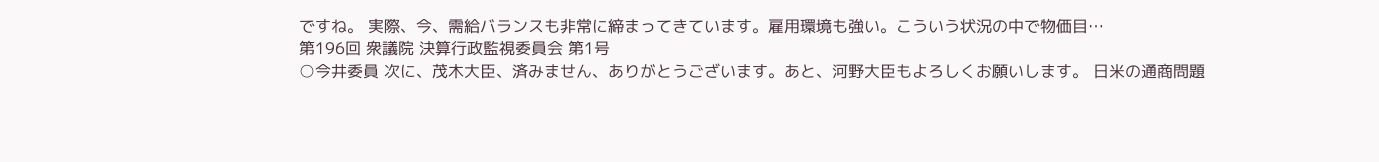ですね。 実際、今、需給バランスも非常に締まってきています。雇用環境も強い。こういう状況の中で物価目…
第196回 衆議院 決算行政監視委員会 第1号
○今井委員 次に、茂木大臣、済みません、ありがとうございます。あと、河野大臣もよろしくお願いします。 日米の通商問題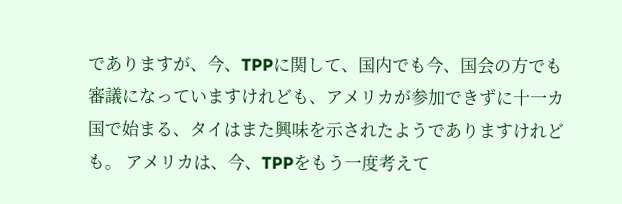でありますが、今、TPPに関して、国内でも今、国会の方でも審議になっていますけれども、アメリカが参加できずに十一カ国で始まる、タイはまた興味を示されたようでありますけれども。 アメリカは、今、TPPをもう一度考えて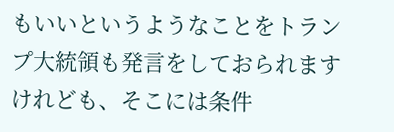もいいというようなことをトランプ大統領も発言をしておられますけれども、そこには条件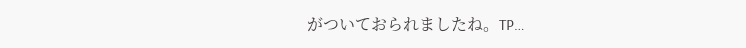がついておられましたね。TP…